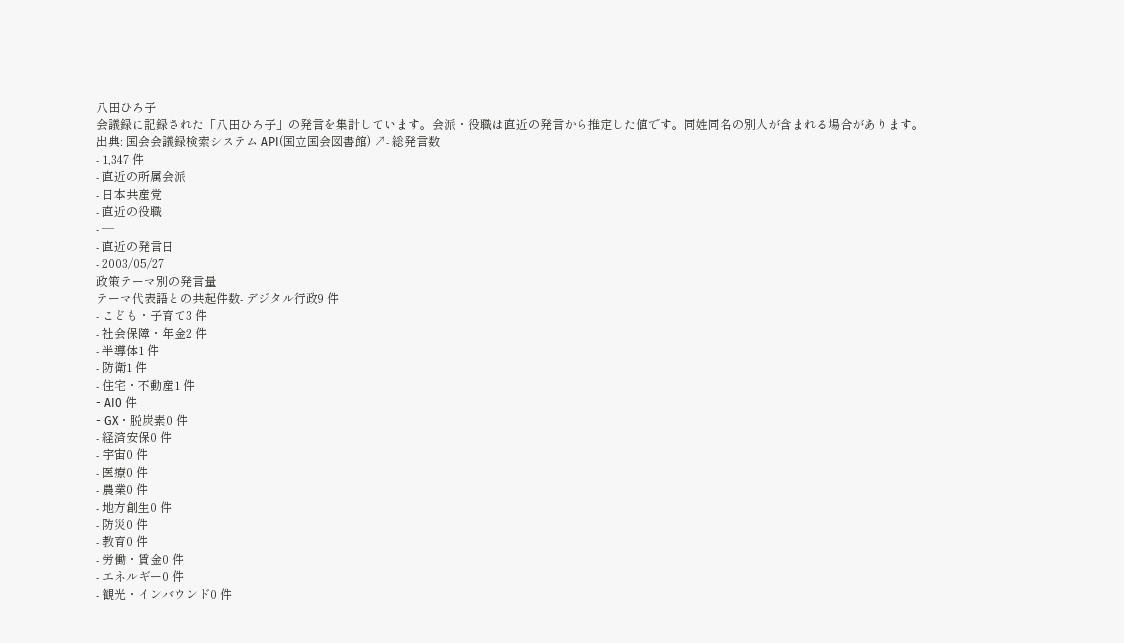八田ひろ子
会議録に記録された「八田ひろ子」の発言を集計しています。会派・役職は直近の発言から推定した値です。同姓同名の別人が含まれる場合があります。
出典: 国会会議録検索システム API(国立国会図書館) ↗- 総発言数
- 1,347 件
- 直近の所属会派
- 日本共産党
- 直近の役職
- —
- 直近の発言日
- 2003/05/27
政策テーマ別の発言量
テーマ代表語との共起件数- デジタル行政9 件
- こども・子育て3 件
- 社会保障・年金2 件
- 半導体1 件
- 防衛1 件
- 住宅・不動産1 件
- AI0 件
- GX・脱炭素0 件
- 経済安保0 件
- 宇宙0 件
- 医療0 件
- 農業0 件
- 地方創生0 件
- 防災0 件
- 教育0 件
- 労働・賃金0 件
- エネルギー0 件
- 観光・インバウンド0 件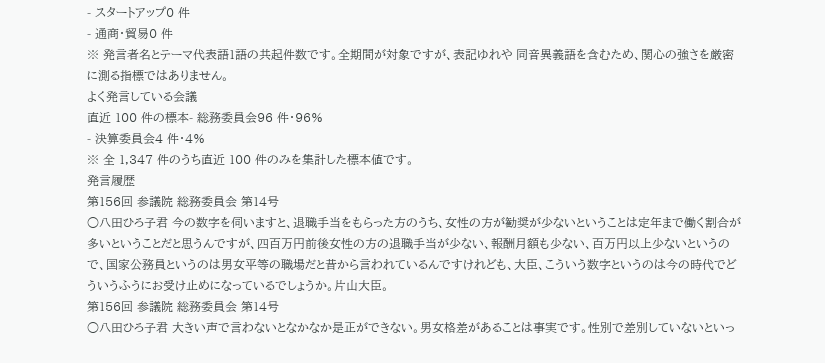- スタートアップ0 件
- 通商・貿易0 件
※ 発言者名とテーマ代表語1語の共起件数です。全期間が対象ですが、表記ゆれや 同音異義語を含むため、関心の強さを厳密に測る指標ではありません。
よく発言している会議
直近 100 件の標本- 総務委員会96 件・96%
- 決算委員会4 件・4%
※ 全 1,347 件のうち直近 100 件のみを集計した標本値です。
発言履歴
第156回 参議院 総務委員会 第14号
○八田ひろ子君 今の数字を伺いますと、退職手当をもらった方のうち、女性の方が勧奨が少ないということは定年まで働く割合が多いということだと思うんですが、四百万円前後女性の方の退職手当が少ない、報酬月額も少ない、百万円以上少ないというので、国家公務員というのは男女平等の職場だと昔から言われているんですけれども、大臣、こういう数字というのは今の時代でどういうふうにお受け止めになっているでしょうか。片山大臣。
第156回 参議院 総務委員会 第14号
○八田ひろ子君 大きい声で言わないとなかなか是正ができない。男女格差があることは事実です。性別で差別していないといっ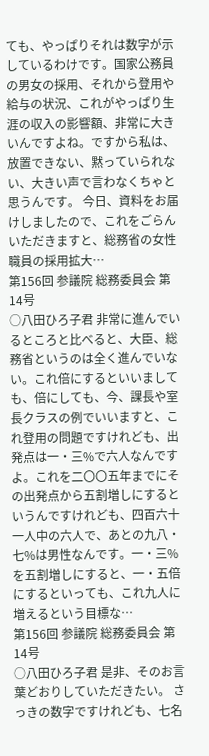ても、やっぱりそれは数字が示しているわけです。国家公務員の男女の採用、それから登用や給与の状況、これがやっぱり生涯の収入の影響額、非常に大きいんですよね。ですから私は、放置できない、黙っていられない、大きい声で言わなくちゃと思うんです。 今日、資料をお届けしましたので、これをごらんいただきますと、総務省の女性職員の採用拡大…
第156回 参議院 総務委員会 第14号
○八田ひろ子君 非常に進んでいるところと比べると、大臣、総務省というのは全く進んでいない。これ倍にするといいましても、倍にしても、今、課長や室長クラスの例でいいますと、これ登用の問題ですけれども、出発点は一・三%で六人なんですよ。これを二〇〇五年までにその出発点から五割増しにするというんですけれども、四百六十一人中の六人で、あとの九八・七%は男性なんです。一・三%を五割増しにすると、一・五倍にするといっても、これ九人に増えるという目標な…
第156回 参議院 総務委員会 第14号
○八田ひろ子君 是非、そのお言葉どおりしていただきたい。 さっきの数字ですけれども、七名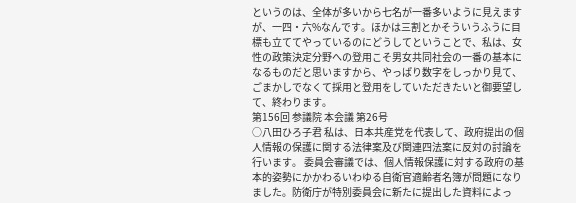というのは、全体が多いから七名が一番多いように見えますが、一四・六%なんです。ほかは三割とかそういうふうに目標も立ててやっているのにどうしてということで、私は、女性の政策決定分野への登用こそ男女共同社会の一番の基本になるものだと思いますから、やっぱり数字をしっかり見て、ごまかしでなくて採用と登用をしていただきたいと御要望して、終わります。
第156回 参議院 本会議 第26号
○八田ひろ子君 私は、日本共産党を代表して、政府提出の個人情報の保護に関する法律案及び関連四法案に反対の討論を行います。 委員会審議では、個人情報保護に対する政府の基本的姿勢にかかわるいわゆる自衛官適齢者名簿が問題になりました。防衛庁が特別委員会に新たに提出した資料によっ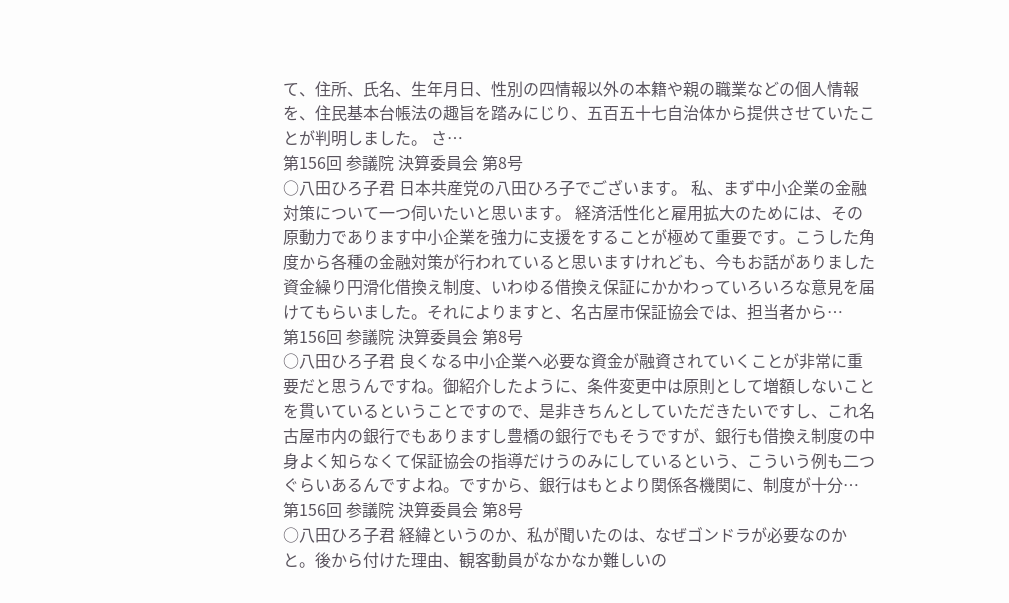て、住所、氏名、生年月日、性別の四情報以外の本籍や親の職業などの個人情報を、住民基本台帳法の趣旨を踏みにじり、五百五十七自治体から提供させていたことが判明しました。 さ…
第156回 参議院 決算委員会 第8号
○八田ひろ子君 日本共産党の八田ひろ子でございます。 私、まず中小企業の金融対策について一つ伺いたいと思います。 経済活性化と雇用拡大のためには、その原動力であります中小企業を強力に支援をすることが極めて重要です。こうした角度から各種の金融対策が行われていると思いますけれども、今もお話がありました資金繰り円滑化借換え制度、いわゆる借換え保証にかかわっていろいろな意見を届けてもらいました。それによりますと、名古屋市保証協会では、担当者から…
第156回 参議院 決算委員会 第8号
○八田ひろ子君 良くなる中小企業へ必要な資金が融資されていくことが非常に重要だと思うんですね。御紹介したように、条件変更中は原則として増額しないことを貫いているということですので、是非きちんとしていただきたいですし、これ名古屋市内の銀行でもありますし豊橋の銀行でもそうですが、銀行も借換え制度の中身よく知らなくて保証協会の指導だけうのみにしているという、こういう例も二つぐらいあるんですよね。ですから、銀行はもとより関係各機関に、制度が十分…
第156回 参議院 決算委員会 第8号
○八田ひろ子君 経緯というのか、私が聞いたのは、なぜゴンドラが必要なのかと。後から付けた理由、観客動員がなかなか難しいの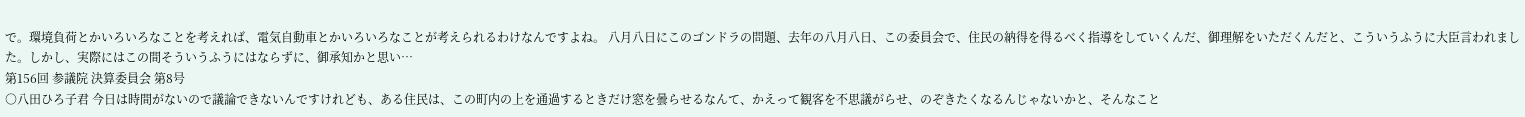で。環境負荷とかいろいろなことを考えれば、電気自動車とかいろいろなことが考えられるわけなんですよね。 八月八日にこのゴンドラの問題、去年の八月八日、この委員会で、住民の納得を得るべく指導をしていくんだ、御理解をいただくんだと、こういうふうに大臣言われました。しかし、実際にはこの間そういうふうにはならずに、御承知かと思い…
第156回 参議院 決算委員会 第8号
○八田ひろ子君 今日は時間がないので議論できないんですけれども、ある住民は、この町内の上を通過するときだけ窓を曇らせるなんて、かえって観客を不思議がらせ、のぞきたくなるんじゃないかと、そんなこと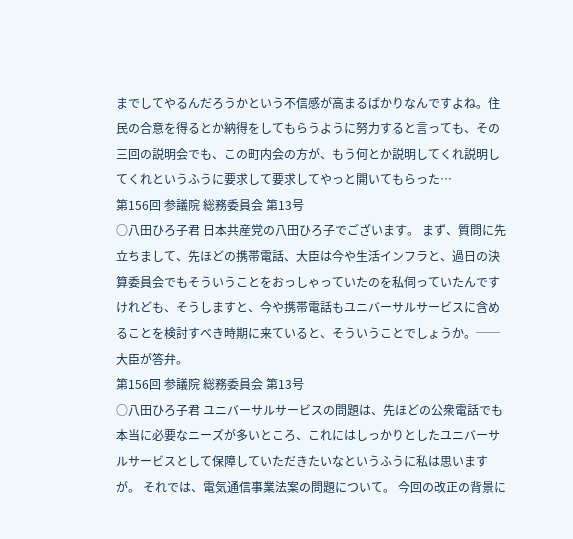までしてやるんだろうかという不信感が高まるばかりなんですよね。住民の合意を得るとか納得をしてもらうように努力すると言っても、その三回の説明会でも、この町内会の方が、もう何とか説明してくれ説明してくれというふうに要求して要求してやっと開いてもらった…
第156回 参議院 総務委員会 第13号
○八田ひろ子君 日本共産党の八田ひろ子でございます。 まず、質問に先立ちまして、先ほどの携帯電話、大臣は今や生活インフラと、過日の決算委員会でもそういうことをおっしゃっていたのを私伺っていたんですけれども、そうしますと、今や携帯電話もユニバーサルサービスに含めることを検討すべき時期に来ていると、そういうことでしょうか。──大臣が答弁。
第156回 参議院 総務委員会 第13号
○八田ひろ子君 ユニバーサルサービスの問題は、先ほどの公衆電話でも本当に必要なニーズが多いところ、これにはしっかりとしたユニバーサルサービスとして保障していただきたいなというふうに私は思いますが。 それでは、電気通信事業法案の問題について。 今回の改正の背景に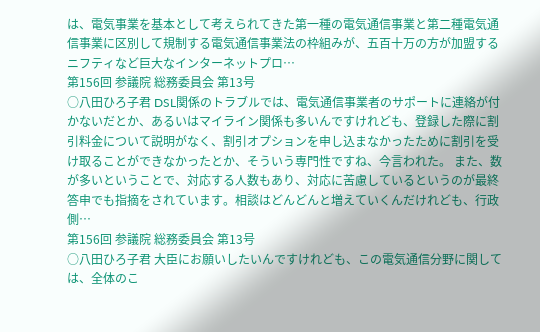は、電気事業を基本として考えられてきた第一種の電気通信事業と第二種電気通信事業に区別して規制する電気通信事業法の枠組みが、五百十万の方が加盟するニフティなど巨大なインターネットプロ…
第156回 参議院 総務委員会 第13号
○八田ひろ子君 DSL関係のトラブルでは、電気通信事業者のサポートに連絡が付かないだとか、あるいはマイライン関係も多いんですけれども、登録した際に割引料金について説明がなく、割引オプションを申し込まなかったために割引を受け取ることができなかったとか、そういう専門性ですね、今言われた。 また、数が多いということで、対応する人数もあり、対応に苦慮しているというのが最終答申でも指摘をされています。相談はどんどんと増えていくんだけれども、行政側…
第156回 参議院 総務委員会 第13号
○八田ひろ子君 大臣にお願いしたいんですけれども、この電気通信分野に関しては、全体のこ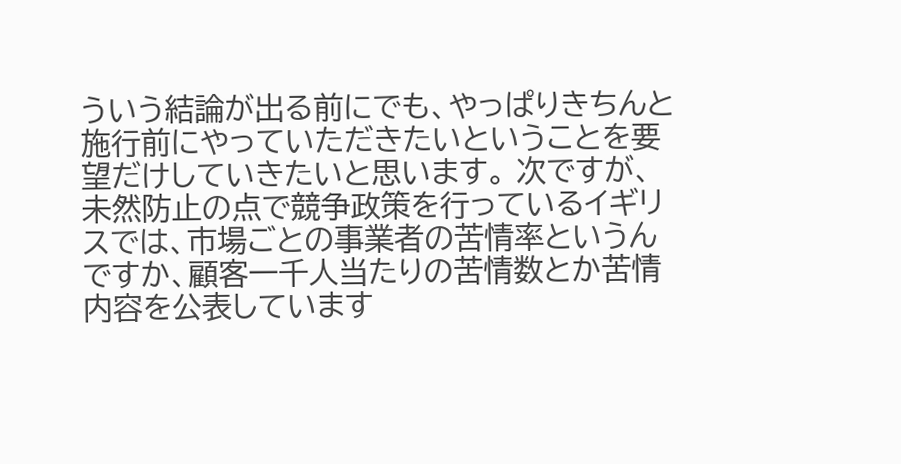ういう結論が出る前にでも、やっぱりきちんと施行前にやっていただきたいということを要望だけしていきたいと思います。 次ですが、未然防止の点で競争政策を行っているイギリスでは、市場ごとの事業者の苦情率というんですか、顧客一千人当たりの苦情数とか苦情内容を公表しています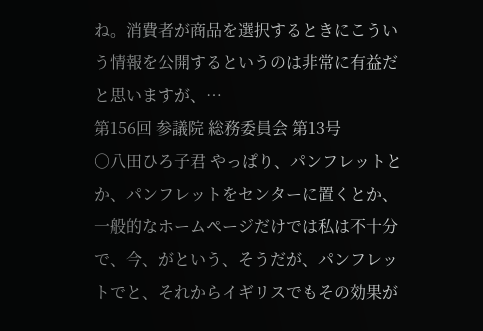ね。消費者が商品を選択するときにこういう情報を公開するというのは非常に有益だと思いますが、…
第156回 参議院 総務委員会 第13号
○八田ひろ子君 やっぱり、パンフレットとか、パンフレットをセンターに置くとか、一般的なホームページだけでは私は不十分で、今、がという、そうだが、パンフレットでと、それからイギリスでもその効果が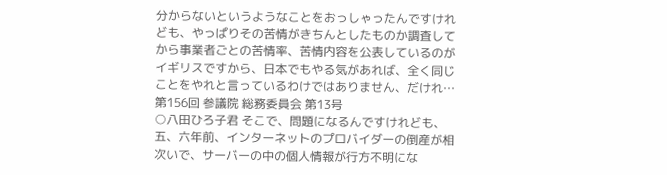分からないというようなことをおっしゃったんですけれども、やっぱりその苦情がきちんとしたものか調査してから事業者ごとの苦情率、苦情内容を公表しているのがイギリスですから、日本でもやる気があれば、全く同じことをやれと言っているわけではありません、だけれ…
第156回 参議院 総務委員会 第13号
○八田ひろ子君 そこで、問題になるんですけれども、五、六年前、インターネットのプロバイダーの倒産が相次いで、サーバーの中の個人情報が行方不明にな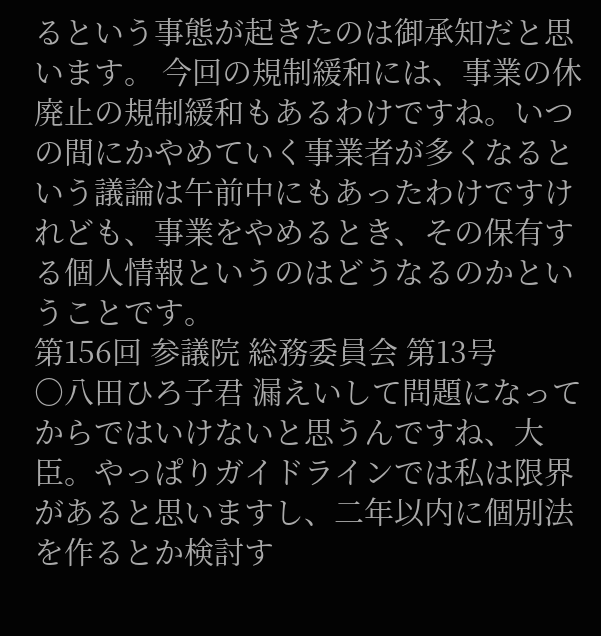るという事態が起きたのは御承知だと思います。 今回の規制緩和には、事業の休廃止の規制緩和もあるわけですね。いつの間にかやめていく事業者が多くなるという議論は午前中にもあったわけですけれども、事業をやめるとき、その保有する個人情報というのはどうなるのかということです。
第156回 参議院 総務委員会 第13号
○八田ひろ子君 漏えいして問題になってからではいけないと思うんですね、大臣。やっぱりガイドラインでは私は限界があると思いますし、二年以内に個別法を作るとか検討す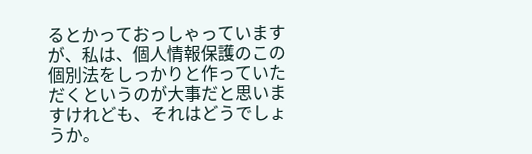るとかっておっしゃっていますが、私は、個人情報保護のこの個別法をしっかりと作っていただくというのが大事だと思いますけれども、それはどうでしょうか。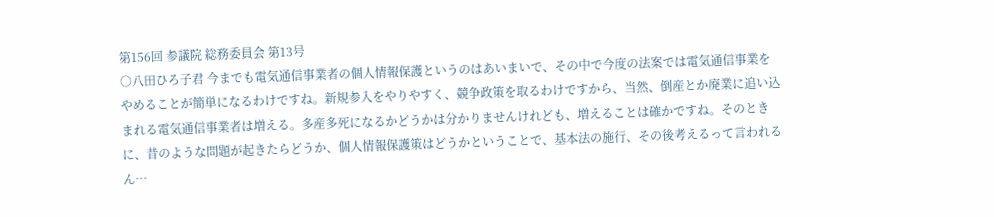第156回 参議院 総務委員会 第13号
○八田ひろ子君 今までも電気通信事業者の個人情報保護というのはあいまいで、その中で今度の法案では電気通信事業をやめることが簡単になるわけですね。新規参入をやりやすく、競争政策を取るわけですから、当然、倒産とか廃業に追い込まれる電気通信事業者は増える。多産多死になるかどうかは分かりませんけれども、増えることは確かですね。そのときに、昔のような問題が起きたらどうか、個人情報保護策はどうかということで、基本法の施行、その後考えるって言われるん…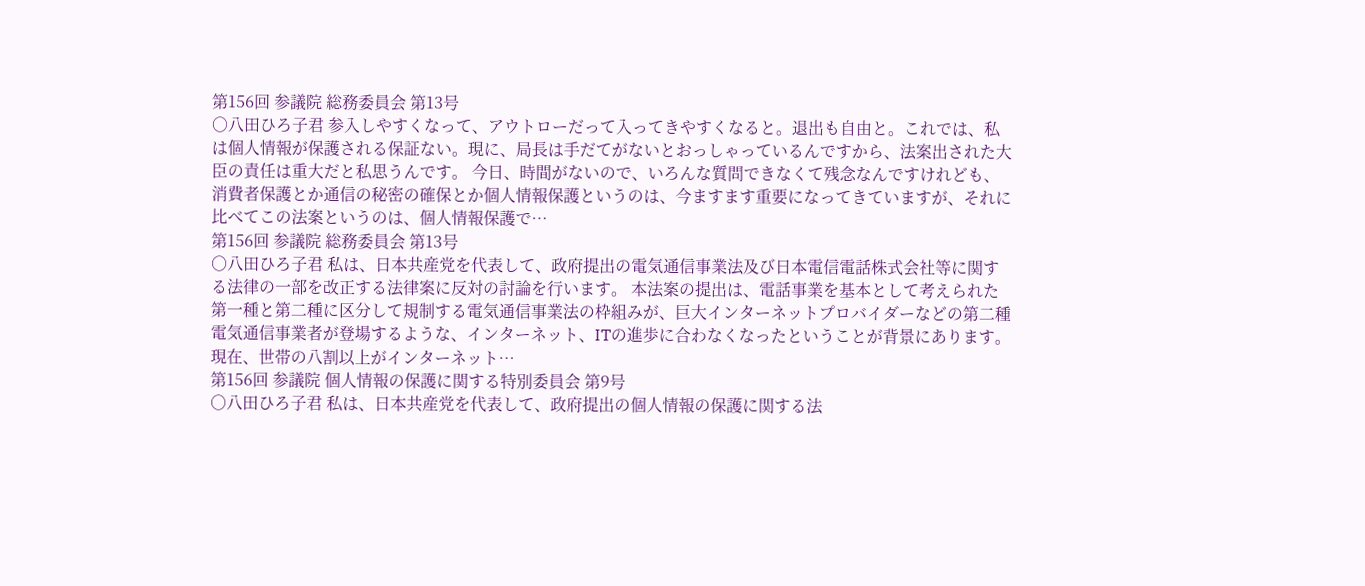第156回 参議院 総務委員会 第13号
○八田ひろ子君 参入しやすくなって、アウトローだって入ってきやすくなると。退出も自由と。これでは、私は個人情報が保護される保証ない。現に、局長は手だてがないとおっしゃっているんですから、法案出された大臣の責任は重大だと私思うんです。 今日、時間がないので、いろんな質問できなくて残念なんですけれども、消費者保護とか通信の秘密の確保とか個人情報保護というのは、今ますます重要になってきていますが、それに比べてこの法案というのは、個人情報保護で…
第156回 参議院 総務委員会 第13号
○八田ひろ子君 私は、日本共産党を代表して、政府提出の電気通信事業法及び日本電信電話株式会社等に関する法律の一部を改正する法律案に反対の討論を行います。 本法案の提出は、電話事業を基本として考えられた第一種と第二種に区分して規制する電気通信事業法の枠組みが、巨大インターネットプロバイダーなどの第二種電気通信事業者が登場するような、インターネット、ITの進歩に合わなくなったということが背景にあります。 現在、世帯の八割以上がインターネット…
第156回 参議院 個人情報の保護に関する特別委員会 第9号
○八田ひろ子君 私は、日本共産党を代表して、政府提出の個人情報の保護に関する法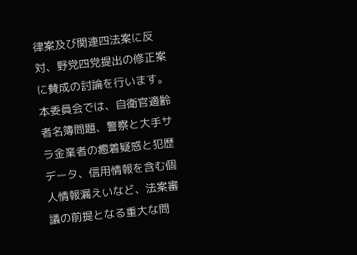律案及び関連四法案に反対、野党四党提出の修正案に賛成の討論を行います。 本委員会では、自衛官適齢者名簿問題、警察と大手サラ金業者の癒着疑惑と犯歴データ、信用情報を含む個人情報漏えいなど、法案審議の前提となる重大な問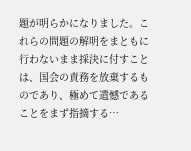題が明らかになりました。これらの問題の解明をまともに行わないまま採決に付すことは、国会の責務を放棄するものであり、極めて遺憾であることをまず指摘する…